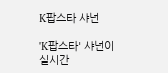K팝스타 샤넌

'K팝스타' 샤넌이 실시간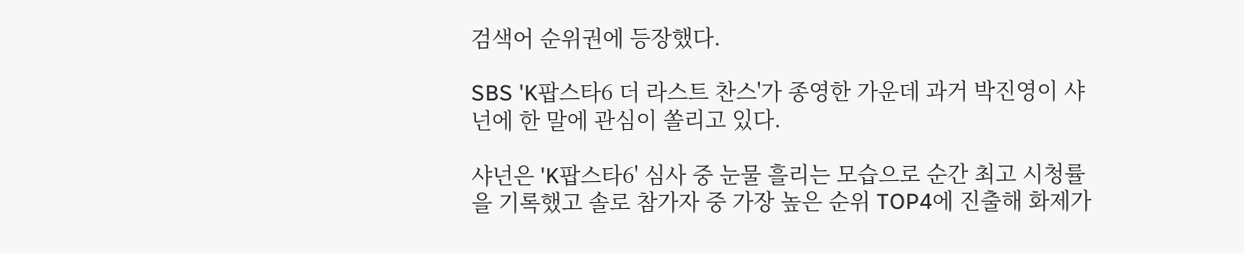검색어 순위권에 등장했다.

SBS 'K팝스타6 더 라스트 찬스'가 종영한 가운데 과거 박진영이 샤넌에 한 말에 관심이 쏠리고 있다.

샤넌은 'K팝스타6' 심사 중 눈물 흘리는 모습으로 순간 최고 시청률을 기록했고 솔로 참가자 중 가장 높은 순위 TOP4에 진출해 화제가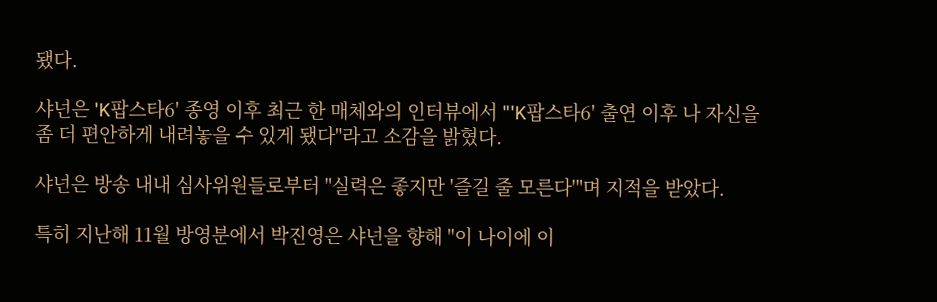됐다.

샤넌은 'K팝스타6' 종영 이후 최근 한 매체와의 인터뷰에서 "'K팝스타6' 출연 이후 나 자신을 좀 더 편안하게 내려놓을 수 있게 됐다"라고 소감을 밝혔다.

샤넌은 방송 내내 심사위원들로부터 "실력은 좋지만 '즐길 줄 모른다'"며 지적을 받았다.

특히 지난해 11월 방영분에서 박진영은 샤넌을 향해 "이 나이에 이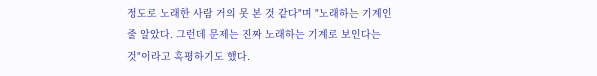정도로 노래한 사람 거의 못 본 것 같다"며 "노래하는 기계인 줄 알았다. 그런데 문제는 진짜 노래하는 기계로 보인다는 것"이라고 혹평하기도 했다.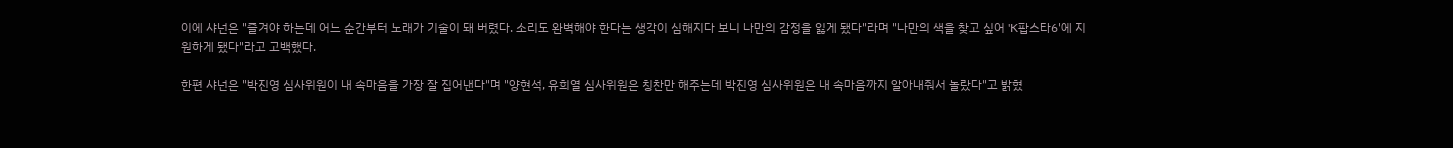이에 샤넌은 "즐겨야 하는데 어느 순간부터 노래가 기술이 돼 버렸다. 소리도 완벽해야 한다는 생각이 심해지다 보니 나만의 감정을 잃게 됐다"라며 "나만의 색을 찾고 싶어 'K팝스타6'에 지원하게 됐다"라고 고백했다.

한편 샤넌은 "박진영 심사위원이 내 속마음을 가장 잘 집어낸다"며 "양현석, 유희열 심사위원은 칭찬만 해주는데 박진영 심사위원은 내 속마음까지 알아내줘서 놀랐다"고 밝혔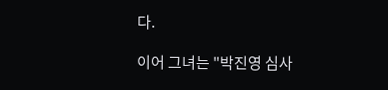다.

이어 그녀는 "박진영 심사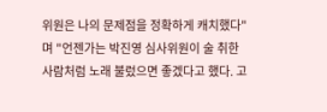위원은 나의 문제점을 정확하게 캐치했다"며 "언젠가는 박진영 심사위원이 술 취한 사람처럼 노래 불렀으면 좋겠다고 했다. 고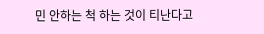민 안하는 척 하는 것이 티난다고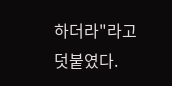하더라"라고 덧붙였다.